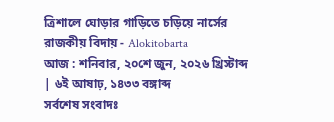ত্রিশালে ঘোড়ার গাড়িতে চড়িয়ে নার্সের রাজকীয় বিদায় - Alokitobarta
আজ : শনিবার, ২০শে জুন, ২০২৬ খ্রিস্টাব্দ | ৬ই আষাঢ়, ১৪৩৩ বঙ্গাব্দ
সর্বশেষ সংবাদঃ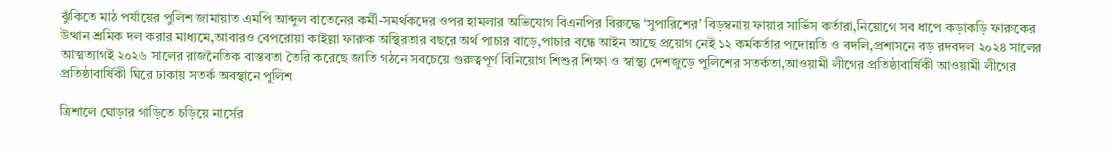ঝুঁকিতে মাঠ পর্যায়ের পুলিশ জামায়াত এমপি আব্দুল বাতেনের কর্মী-সমর্থকদের ওপর হামলার অভিযোগ বিএনপির বিরুদ্ধে ‘সুপারিশের’ বিড়ম্বনায় ফায়ার সার্ভিস কর্তারা,নিয়োগে সব ধাপে কড়াকড়ি ফারুকের উত্থান শ্রমিক দল করার মাধ্যমে,আবারও বেপরোয়া কাইল্লা ফারুক অস্থিরতার বছরে অর্থ পাচার বাড়ে,পাচার বন্ধে আইন আছে প্রয়োগ নেই ১২ কর্মকর্তার পদোন্নতি ও বদলি,প্রশাসনে বড় রদবদল ২০২৪ সালের আত্মত্যাগই ২০২৬ সালের রাজনৈতিক বাস্তবতা তৈরি করেছে জাতি গঠনে সবচেয়ে গুরুত্বপূর্ণ বিনিয়োগ শিশুর শিক্ষা ও স্বাস্থ্য দেশজুড়ে পুলিশের সতর্কতা,আওয়ামী লীগের প্রতিষ্ঠাবার্ষিকী আওয়ামী লীগের প্রতিষ্ঠাবার্ষিকী ঘিরে ঢাকায় সতর্ক অবস্থানে পুলিশ

ত্রিশালে ঘোড়ার গাড়িতে চড়িয়ে নার্সের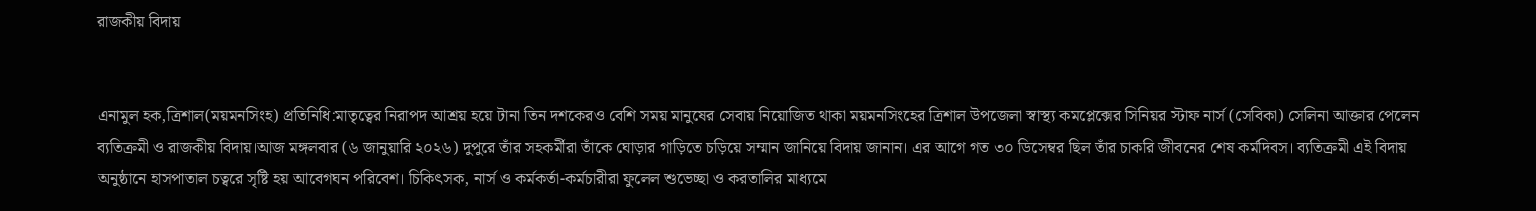রাজকীয় বিদায়


এনামুল হক,ত্রিশাল(ময়মনসিংহ) প্রতিনিধি:মাতৃত্বের নিরাপদ আশ্রয় হয়ে টানা তিন দশকেরও বেশি সময় মানুষের সেবায় নিয়োজিত থাকা ময়মনসিংহের ত্রিশাল উপজেলা স্বাস্থ্য কমপ্লেক্সের সিনিয়র স্টাফ নার্স (সেবিকা) সেলিনা আক্তার পেলেন ব্যতিক্রমী ও রাজকীয় বিদায়।আজ মঙ্গলবার (৬ জানুয়ারি ২০২৬) দুপুরে তাঁর সহকর্মীরা তাঁকে ঘোড়ার গাড়িতে চড়িয়ে সম্মান জানিয়ে বিদায় জানান। এর আগে গত ৩০ ডিসেম্বর ছিল তাঁর চাকরি জীবনের শেষ কর্মদিবস। ব্যতিক্রমী এই বিদায় অনুষ্ঠানে হাসপাতাল চত্বরে সৃষ্টি হয় আবেগঘন পরিবেশ। চিকিৎসক, নার্স ও কর্মকর্তা-কর্মচারীরা ফুলেল শুভেচ্ছা ও করতালির মাধ্যমে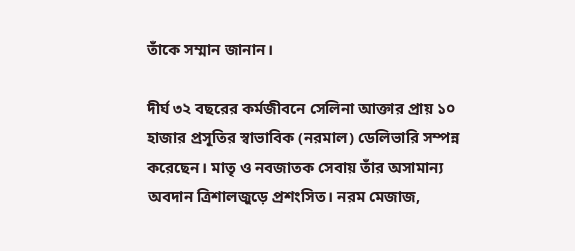তাঁকে সম্মান জানান।

দীর্ঘ ৩২ বছরের কর্মজীবনে সেলিনা আক্তার প্রায় ১০ হাজার প্রসূতির স্বাভাবিক (নরমাল) ডেলিভারি সম্পন্ন করেছেন। মাতৃ ও নবজাতক সেবায় তাঁর অসামান্য অবদান ত্রিশালজুড়ে প্রশংসিত। নরম মেজাজ,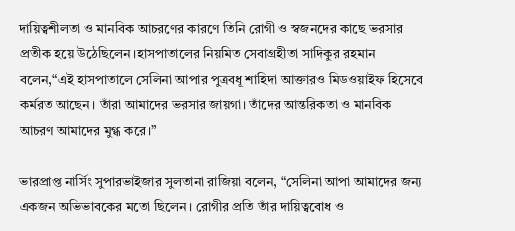দায়িত্বশীলতা ও মানবিক আচরণের কারণে তিনি রোগী ও স্বজনদের কাছে ভরসার প্রতীক হয়ে উঠেছিলেন।হাসপাতালের নিয়মিত সেবাগ্রহীতা সাদিকুর রহমান বলেন,“এই হাসপাতালে সেলিনা আপার পুত্রবধূ শাহিদা আক্তারও মিডওয়াইফ হিসেবে কর্মরত আছেন। তাঁরা আমাদের ভরসার জায়গা। তাঁদের আন্তরিকতা ও মানবিক আচরণ আমাদের মুগ্ধ করে।”

ভারপ্রাপ্ত নার্সিং সুপারভাইজার সুলতানা রাজিয়া বলেন, “সেলিনা আপা আমাদের জন্য একজন অভিভাবকের মতো ছিলেন। রোগীর প্রতি তাঁর দায়িত্ববোধ ও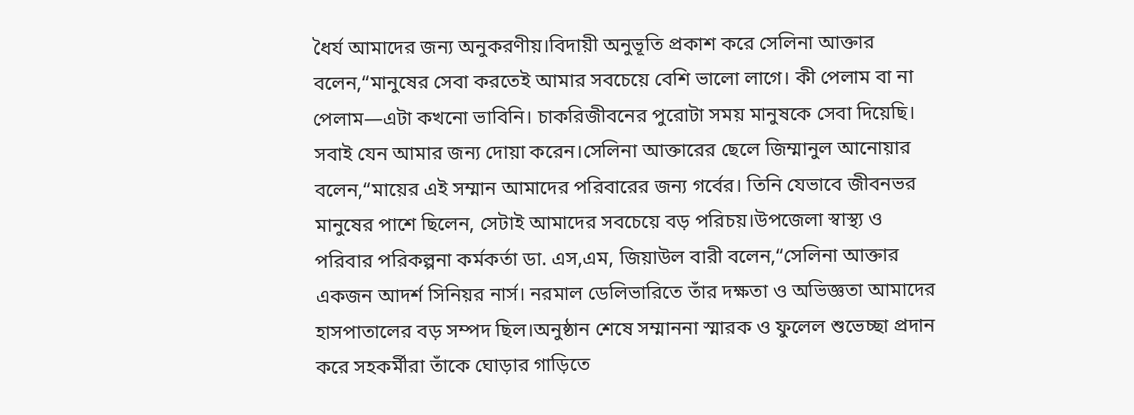ধৈর্য আমাদের জন্য অনুকরণীয়।বিদায়ী অনুভূতি প্রকাশ করে সেলিনা আক্তার বলেন,“মানুষের সেবা করতেই আমার সবচেয়ে বেশি ভালো লাগে। কী পেলাম বা না পেলাম—এটা কখনো ভাবিনি। চাকরিজীবনের পুরোটা সময় মানুষকে সেবা দিয়েছি। সবাই যেন আমার জন্য দোয়া করেন।সেলিনা আক্তারের ছেলে জিম্মানুল আনোয়ার বলেন,“মায়ের এই সম্মান আমাদের পরিবারের জন্য গর্বের। তিনি যেভাবে জীবনভর মানুষের পাশে ছিলেন, সেটাই আমাদের সবচেয়ে বড় পরিচয়।উপজেলা স্বাস্থ্য ও পরিবার পরিকল্পনা কর্মকর্তা ডা. এস,এম, জিয়াউল বারী বলেন,“সেলিনা আক্তার একজন আদর্শ সিনিয়র নার্স। নরমাল ডেলিভারিতে তাঁর দক্ষতা ও অভিজ্ঞতা আমাদের হাসপাতালের বড় সম্পদ ছিল।অনুষ্ঠান শেষে সম্মাননা স্মারক ও ফুলেল শুভেচ্ছা প্রদান করে সহকর্মীরা তাঁকে ঘোড়ার গাড়িতে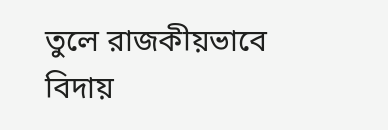তুলে রাজকীয়ভাবে বিদায়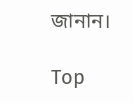জানান।

Top